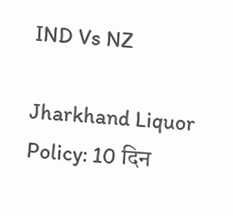IND Vs NZ

Jharkhand Liquor Policy: 10 दिन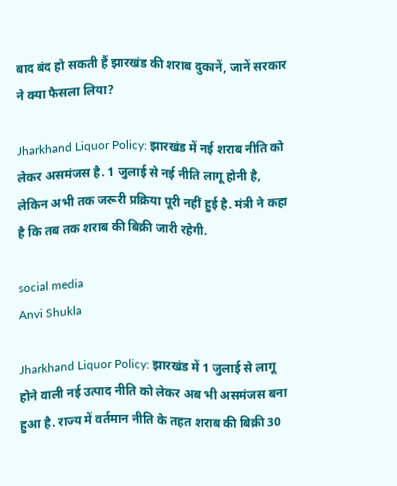बाद बंद हो सकती हैं झारखंड की शराब दुकानें, जानें सरकार ने क्या फैसला लिया?

Jharkhand Liquor Policy: झारखंड में नई शराब नीति को लेकर असमंजस है. 1 जुलाई से नई नीति लागू होनी है, लेकिन अभी तक जरूरी प्रक्रिया पूरी नहीं हुई है. मंत्री ने कहा है कि तब तक शराब की बिक्री जारी रहेगी.

social media
Anvi Shukla

Jharkhand Liquor Policy: झारखंड में 1 जुलाई से लागू होने वाली नई उत्पाद नीति को लेकर अब भी असमंजस बना हुआ है. राज्य में वर्तमान नीति के तहत शराब की बिक्री 30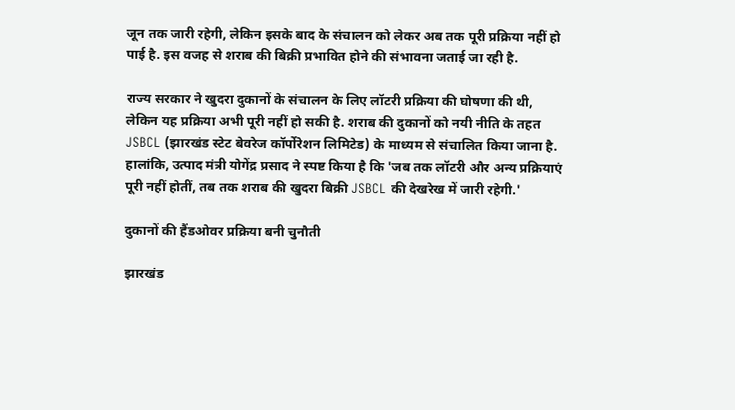जून तक जारी रहेगी, लेकिन इसके बाद के संचालन को लेकर अब तक पूरी प्रक्रिया नहीं हो पाई है. इस वजह से शराब की बिक्री प्रभावित होने की संभावना जताई जा रही है.

राज्य सरकार ने खुदरा दुकानों के संचालन के लिए लॉटरी प्रक्रिया की घोषणा की थी, लेकिन यह प्रक्रिया अभी पूरी नहीं हो सकी है. शराब की दुकानों को नयी नीति के तहत JSBCL (झारखंड स्टेट बेवरेज कॉर्पोरेशन लिमिटेड) के माध्यम से संचालित किया जाना है. हालांकि, उत्पाद मंत्री योगेंद्र प्रसाद ने स्पष्ट किया है कि 'जब तक लॉटरी और अन्य प्रक्रियाएं पूरी नहीं होतीं, तब तक शराब की खुदरा बिक्री JSBCL की देखरेख में जारी रहेगी.'

दुकानों की हैंडओवर प्रक्रिया बनी चुनौती

झारखंड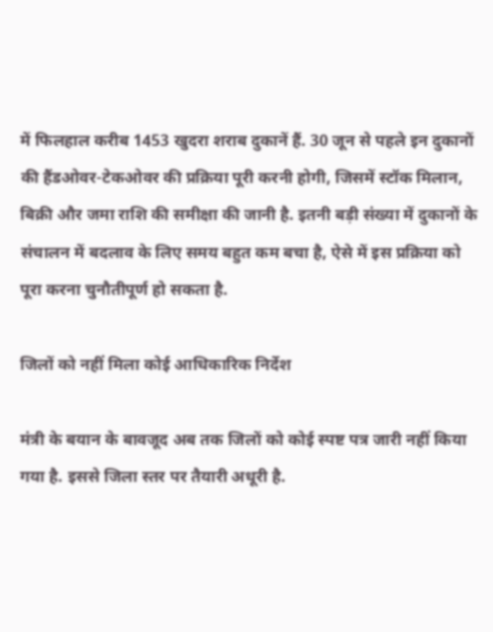में फिलहाल करीब 1453 खुदरा शराब दुकानें हैं. 30 जून से पहले इन दुकानों की हैंडओवर-टेकओवर की प्रक्रिया पूरी करनी होगी, जिसमें स्टॉक मिलान, बिक्री और जमा राशि की समीक्षा की जानी है. इतनी बड़ी संख्या में दुकानों के संचालन में बदलाव के लिए समय बहुत कम बचा है, ऐसे में इस प्रक्रिया को पूरा करना चुनौतीपूर्ण हो सकता है.

जिलों को नहीं मिला कोई आधिकारिक निर्देश

मंत्री के बयान के बावजूद अब तक जिलों को कोई स्पष्ट पत्र जारी नहीं किया गया है. इससे जिला स्तर पर तैयारी अधूरी है.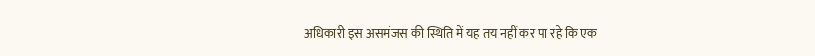अधिकारी इस असमंजस की स्थिति में यह तय नहीं कर पा रहे कि एक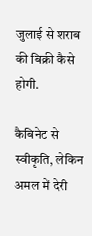जुलाई से शराब की बिक्री कैसे होगी.

कैबिनेट से स्वीकृति, लेकिन अमल में देरी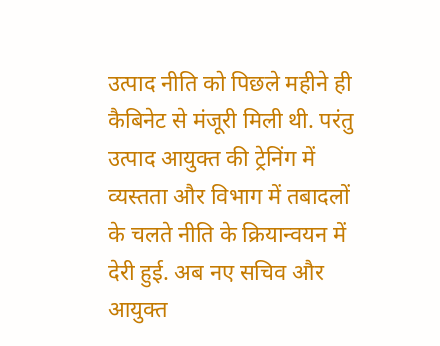उत्पाद नीति को पिछले महीने ही कैबिनेट से मंजूरी मिली थी. परंतु उत्पाद आयुक्त की ट्रेनिंग में व्यस्तता और विभाग में तबादलों के चलते नीति के क्रियान्वयन में देरी हुई. अब नए सचिव और आयुक्त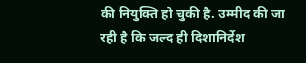की नियुक्ति हो चुकी है. उम्मीद की जा रही है कि जल्द ही दिशानिर्देश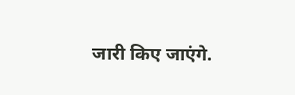जारी किए जाएंगे.